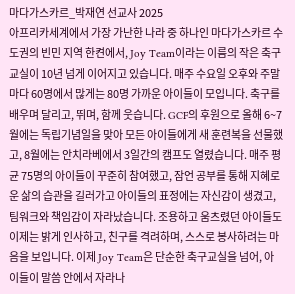마다가스카르_박재연 선교사 2025
아프리카세계에서 가장 가난한 나라 중 하나인 마다가스카르 수도권의 빈민 지역 한켠에서, Joy Team이라는 이름의 작은 축구교실이 10년 넘게 이어지고 있습니다. 매주 수요일 오후와 주말마다 60명에서 많게는 80명 가까운 아이들이 모입니다. 축구를 배우며 달리고, 뛰며, 함께 웃습니다. GCF의 후원으로 올해 6~7월에는 독립기념일을 맞아 모든 아이들에게 새 훈련복을 선물했고, 8월에는 안치라베에서 3일간의 캠프도 열렸습니다. 매주 평균 75명의 아이들이 꾸준히 참여했고, 잠언 공부를 통해 지혜로운 삶의 습관을 길러가고 아이들의 표정에는 자신감이 생겼고, 팀워크와 책임감이 자라났습니다. 조용하고 움츠렸던 아이들도 이제는 밝게 인사하고, 친구를 격려하며, 스스로 봉사하려는 마음을 보입니다. 이제 Joy Team은 단순한 축구교실을 넘어, 아이들이 말씀 안에서 자라나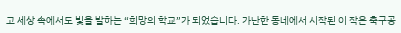고 세상 속에서도 빛을 발하는 “희망의 학교”가 되었습니다. 가난한 동네에서 시작된 이 작은 축구공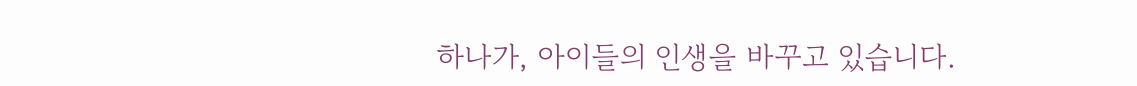하나가, 아이들의 인생을 바꾸고 있습니다.